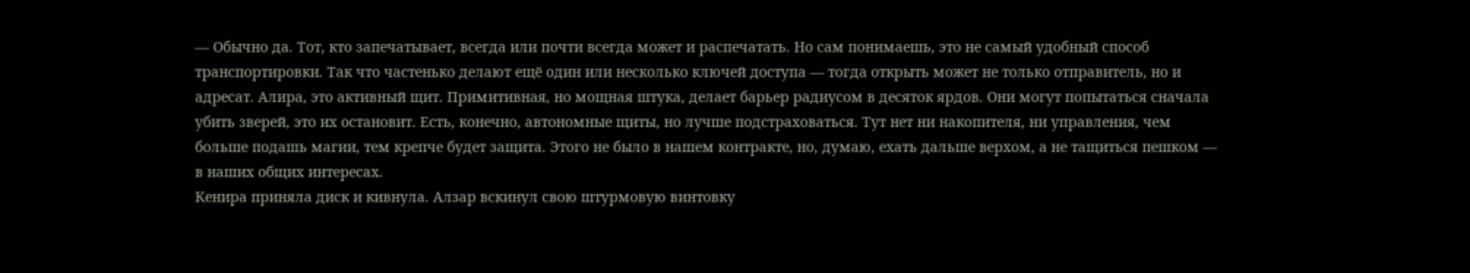— Обычно да. Тот, кто запечатывает, всегда или почти всегда может и распечатать. Но сам понимаешь, это не самый удобный способ транспортировки. Так что частенько делают ещё один или несколько ключей доступа — тогда открыть может не только отправитель, но и адресат. Алира, это активный щит. Примитивная, но мощная штука, делает барьер радиусом в десяток ярдов. Они могут попытаться сначала убить зверей, это их остановит. Есть, конечно, автономные щиты, но лучше подстраховаться. Тут нет ни накопителя, ни управления, чем больше подашь магии, тем крепче будет защита. Этого не было в нашем контракте, но, думаю, ехать дальше верхом, а не тащиться пешком — в наших общих интересах.
Кенира приняла диск и кивнула. Алзар вскинул свою штурмовую винтовку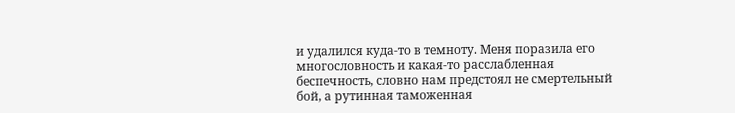и удалился куда-то в темноту. Меня поразила его многословность и какая-то расслабленная беспечность, словно нам предстоял не смертельный бой, а рутинная таможенная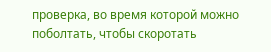проверка, во время которой можно поболтать, чтобы скоротать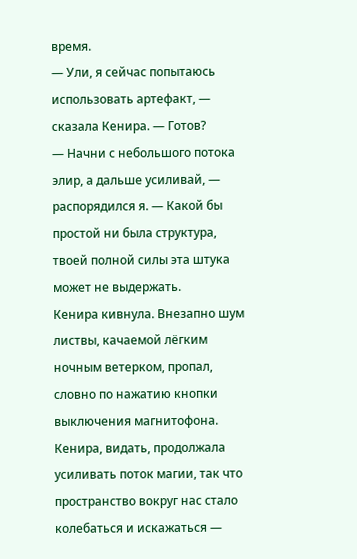время.
— Ули, я сейчас попытаюсь использовать артефакт, — сказала Кенира. — Готов?
— Начни с небольшого потока элир, а дальше усиливай, — распорядился я. — Какой бы простой ни была структура, твоей полной силы эта штука может не выдержать.
Кенира кивнула. Внезапно шум листвы, качаемой лёгким ночным ветерком, пропал, словно по нажатию кнопки выключения магнитофона. Кенира, видать, продолжала усиливать поток магии, так что пространство вокруг нас стало колебаться и искажаться —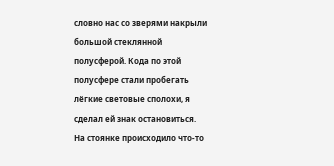словно нас со зверями накрыли большой стеклянной полусферой. Кода по этой полусфере стали пробегать лёгкие световые сполохи, я сделал ей знак остановиться.
На стоянке происходило что-то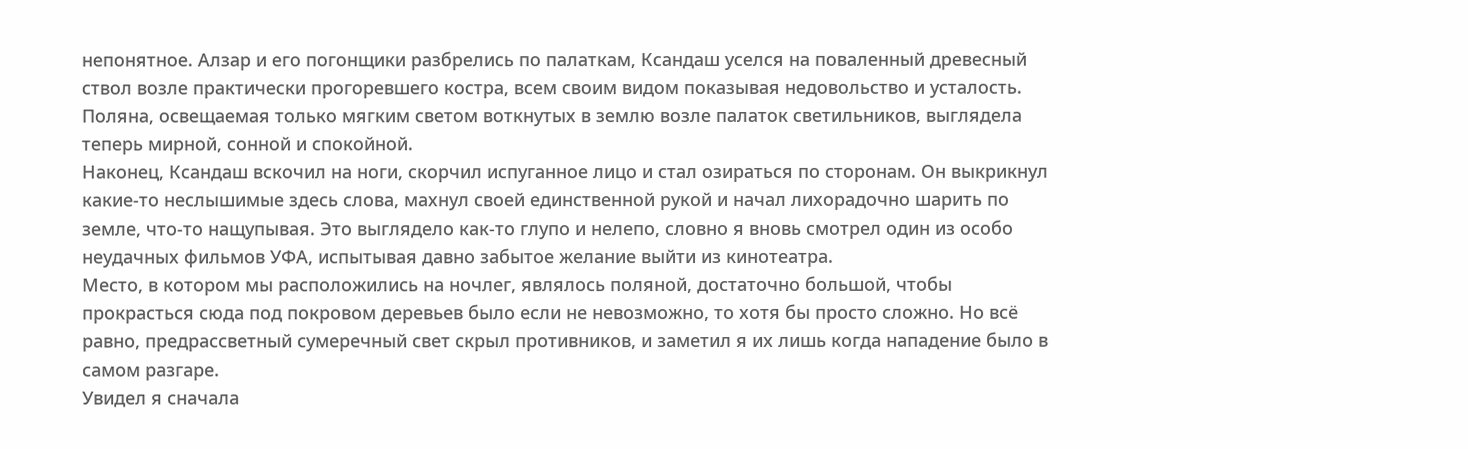непонятное. Алзар и его погонщики разбрелись по палаткам, Ксандаш уселся на поваленный древесный ствол возле практически прогоревшего костра, всем своим видом показывая недовольство и усталость. Поляна, освещаемая только мягким светом воткнутых в землю возле палаток светильников, выглядела теперь мирной, сонной и спокойной.
Наконец, Ксандаш вскочил на ноги, скорчил испуганное лицо и стал озираться по сторонам. Он выкрикнул какие-то неслышимые здесь слова, махнул своей единственной рукой и начал лихорадочно шарить по земле, что-то нащупывая. Это выглядело как-то глупо и нелепо, словно я вновь смотрел один из особо неудачных фильмов УФА, испытывая давно забытое желание выйти из кинотеатра.
Место, в котором мы расположились на ночлег, являлось поляной, достаточно большой, чтобы прокрасться сюда под покровом деревьев было если не невозможно, то хотя бы просто сложно. Но всё равно, предрассветный сумеречный свет скрыл противников, и заметил я их лишь когда нападение было в самом разгаре.
Увидел я сначала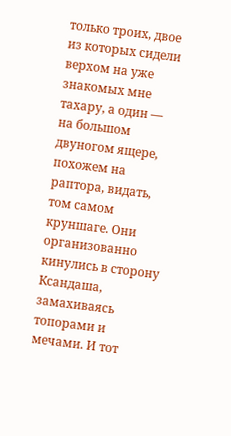только троих, двое из которых сидели верхом на уже знакомых мне тахару, а один — на большом двуногом ящере, похожем на раптора, видать, том самом круншаге. Они организованно кинулись в сторону Ксандаша, замахиваясь топорами и мечами. И тот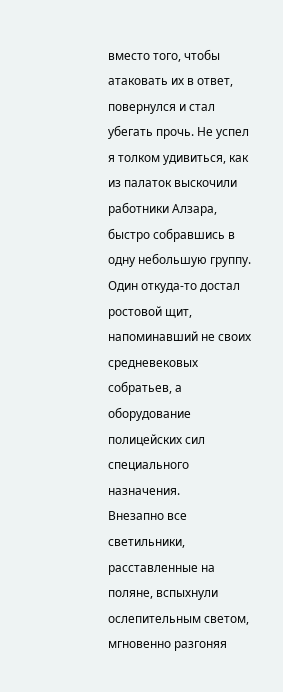вместо того, чтобы атаковать их в ответ, повернулся и стал убегать прочь. Не успел я толком удивиться, как из палаток выскочили работники Алзара, быстро собравшись в одну небольшую группу. Один откуда-то достал ростовой щит, напоминавший не своих средневековых собратьев, а оборудование полицейских сил специального назначения.
Внезапно все светильники, расставленные на поляне, вспыхнули ослепительным светом, мгновенно разгоняя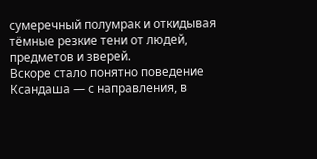сумеречный полумрак и откидывая тёмные резкие тени от людей, предметов и зверей.
Вскоре стало понятно поведение Ксандаша — с направления, в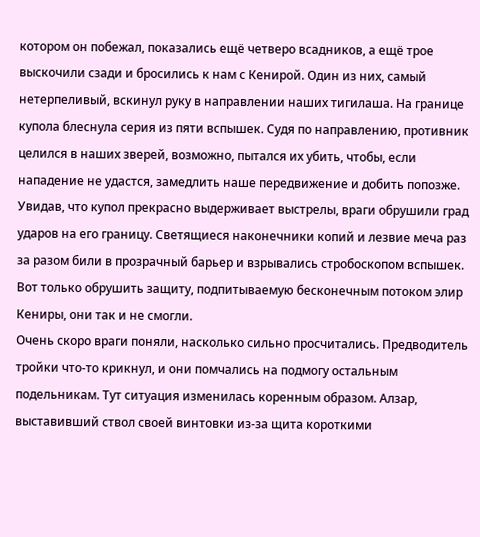котором он побежал, показались ещё четверо всадников, а ещё трое выскочили сзади и бросились к нам с Кенирой. Один из них, самый нетерпеливый, вскинул руку в направлении наших тигилаша. На границе купола блеснула серия из пяти вспышек. Судя по направлению, противник целился в наших зверей, возможно, пытался их убить, чтобы, если нападение не удастся, замедлить наше передвижение и добить попозже. Увидав, что купол прекрасно выдерживает выстрелы, враги обрушили град ударов на его границу. Светящиеся наконечники копий и лезвие меча раз за разом били в прозрачный барьер и взрывались стробоскопом вспышек. Вот только обрушить защиту, подпитываемую бесконечным потоком элир Кениры, они так и не смогли.
Очень скоро враги поняли, насколько сильно просчитались. Предводитель тройки что-то крикнул, и они помчались на подмогу остальным подельникам. Тут ситуация изменилась коренным образом. Алзар, выставивший ствол своей винтовки из-за щита короткими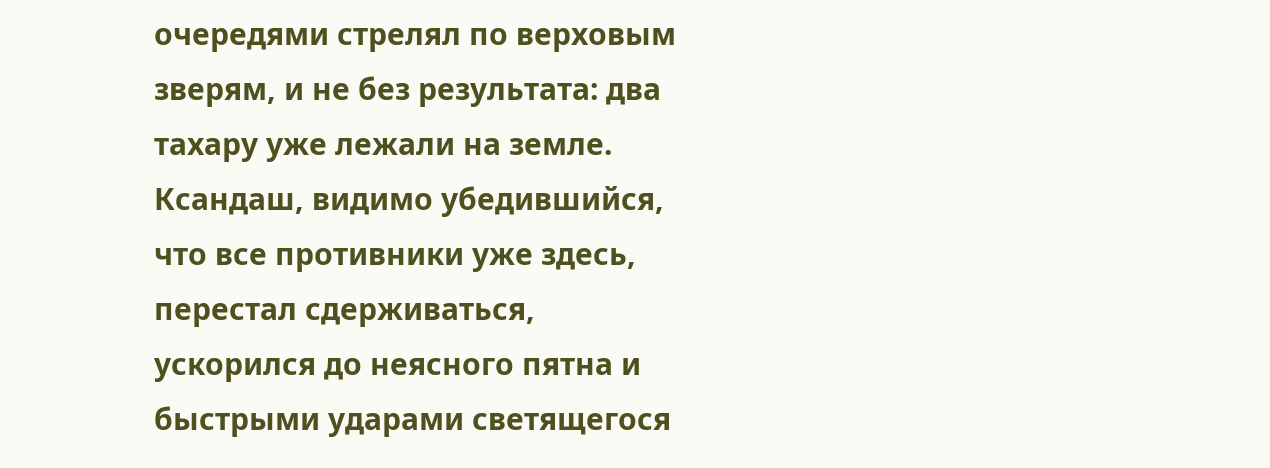очередями стрелял по верховым зверям, и не без результата: два тахару уже лежали на земле. Ксандаш, видимо убедившийся, что все противники уже здесь, перестал сдерживаться, ускорился до неясного пятна и быстрыми ударами светящегося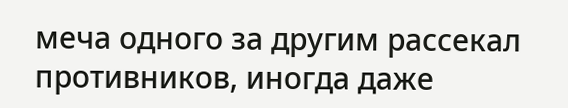меча одного за другим рассекал противников, иногда даже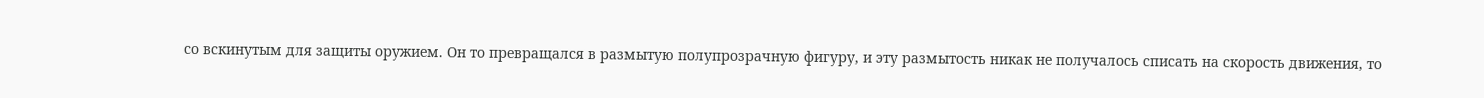со вскинутым для защиты оружием. Он то превращался в размытую полупрозрачную фигуру, и эту размытость никак не получалось списать на скорость движения, то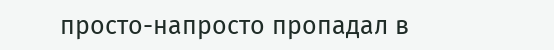просто-напросто пропадал в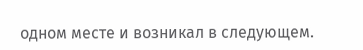одном месте и возникал в следующем.